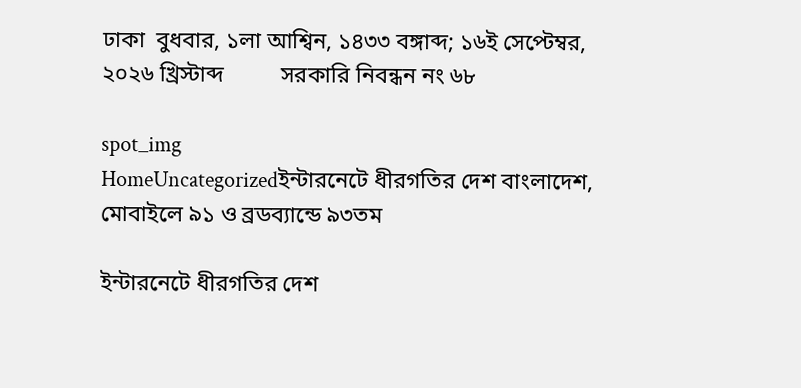ঢাকা  বুধবার, ১লা আশ্বিন, ১৪৩৩ বঙ্গাব্দ; ১৬ই সেপ্টেম্বর, ২০২৬ খ্রিস্টাব্দ          সরকারি নিবন্ধন নং ৬৮

spot_img
HomeUncategorizedইন্টারনেটে ধীরগতির দেশ বাংলাদেশ, মোবাইলে ৯১ ও ব্রডব্যান্ডে ৯৩তম

ইন্টারনেটে ধীরগতির দেশ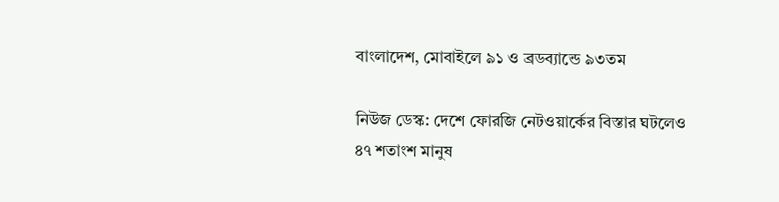বাংলাদেশ, মোবাইলে ৯১ ও ব্রডব্যান্ডে ৯৩তম

নিউজ ডেস্ক: দেশে ফোরজি নেটওয়ার্কের বিস্তার ঘটলেও ৪৭ শতাংশ মানুষ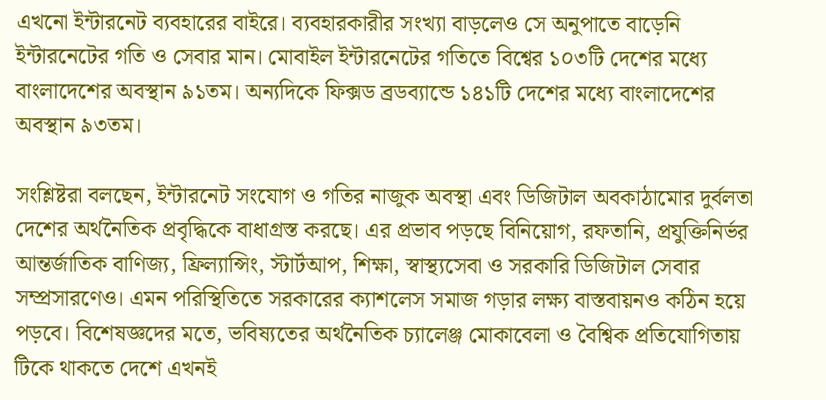এখনো ইন্টারনেট ব্যবহারের বাইরে। ব্যবহারকারীর সংখ্যা বাড়লেও সে অনুপাতে বাড়েনি ইন্টারনেটের গতি ও সেবার মান। মোবাইল ইন্টারনেটের গতিতে বিশ্বের ১০৩টি দেশের মধ্যে বাংলাদেশের অবস্থান ৯১তম। অন্যদিকে ফিক্সড ব্রডব্যান্ডে ১৪১টি দেশের মধ্যে বাংলাদেশের অবস্থান ৯৩তম।

সংশ্লিষ্টরা বলছেন, ইন্টারনেট সংযোগ ও গতির নাজুক অবস্থা এবং ডিজিটাল অবকাঠামোর দুর্বলতা দেশের অর্থনৈতিক প্রবৃদ্ধিকে বাধাগ্রস্ত করছে। এর প্রভাব পড়ছে বিনিয়োগ, রফতানি, প্রযুক্তিনির্ভর আন্তর্জাতিক বাণিজ্য, ফ্রিল্যান্সিং, স্টার্টআপ, শিক্ষা, স্বাস্থ্যসেবা ও সরকারি ডিজিটাল সেবার সম্প্রসারণেও। এমন পরিস্থিতিতে সরকারের ক্যাশলেস সমাজ গড়ার লক্ষ্য বাস্তবায়নও কঠিন হয়ে পড়বে। বিশেষজ্ঞদের মতে, ভবিষ্যতের অর্থনৈতিক চ্যালেঞ্জ মোকাবেলা ও বৈশ্বিক প্রতিযোগিতায় টিকে থাকতে দেশে এখনই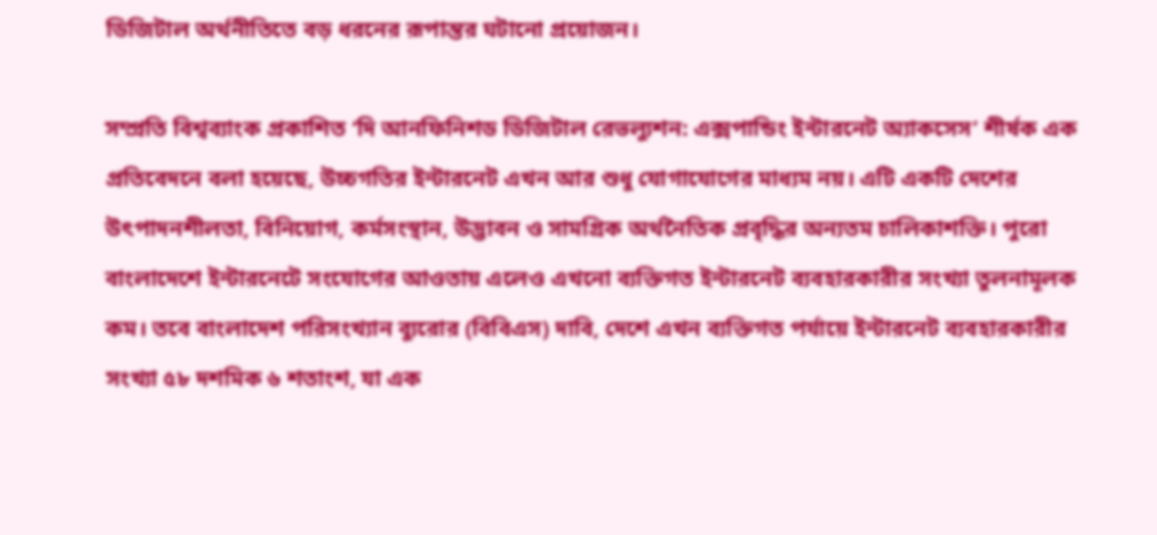ডিজিটাল অর্থনীতিতে বড় ধরনের রূপান্তর ঘটানো প্রয়োজন।

সম্প্রতি বিশ্বব্যাংক প্রকাশিত ‘দি আনফিনিশড ডিজিটাল রেভল্যুশন: এক্সপান্ডিং ইন্টারনেট অ্যাকসেস’ শীর্ষক এক প্রতিবেদনে বলা হয়েছে, উচ্চগতির ইন্টারনেট এখন আর শুধু যোগাযোগের মাধ্যম নয়। এটি একটি দেশের উৎপাদনশীলতা, বিনিয়োগ, কর্মসংস্থান, উদ্ভাবন ও সামগ্রিক অর্থনৈতিক প্রবৃদ্ধির অন্যতম চালিকাশক্তি। পুরো বাংলাদেশে ইন্টারনেটে সংযোগের আওতায় এলেও এখনো ব্যক্তিগত ইন্টারনেট ব্যবহারকারীর সংখ্যা তুলনামূলক কম। তবে বাংলাদেশ পরিসংখ্যান ব্যুরোর (বিবিএস) দাবি, দেশে এখন ব্যক্তিগত পর্যায়ে ইন্টারনেট ব্যবহারকারীর সংখ্যা ৫৮ দশমিক ৬ শতাংশ, যা এক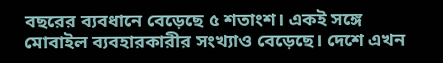বছরের ব্যবধানে বেড়েছে ৫ শতাংশ। একই সঙ্গে মোবাইল ব্যবহারকারীর সংখ্যাও বেড়েছে। দেশে এখন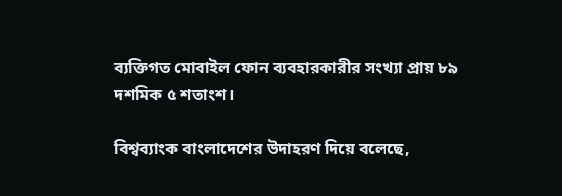ব্যক্তিগত মোবাইল ফোন ব্যবহারকারীর সংখ্যা প্রায় ৮৯ দশমিক ৫ শতাংশ।

বিশ্বব্যাংক বাংলাদেশের উদাহরণ দিয়ে বলেছে,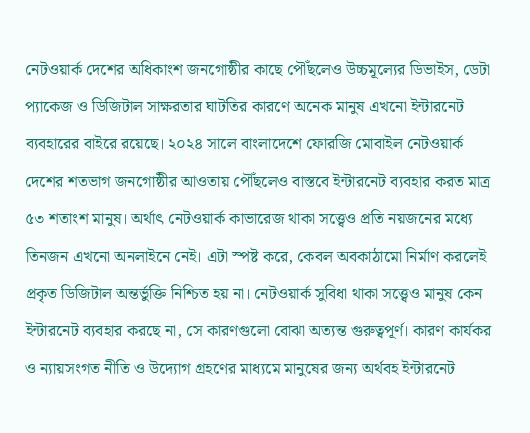নেটওয়ার্ক দেশের অধিকাংশ জনগোষ্ঠীর কাছে পৌঁছলেও উচ্চমূল্যের ডিভাইস, ডেটা প্যাকেজ ও ডিজিটাল সাক্ষরতার ঘাটতির কারণে অনেক মানুষ এখনো ইন্টারনেট ব্যবহারের বাইরে রয়েছে। ২০২৪ সালে বাংলাদেশে ফোরজি মোবাইল নেটওয়ার্ক দেশের শতভাগ জনগোষ্ঠীর আওতায় পৌঁছলেও বাস্তবে ইন্টারনেট ব্যবহার করত মাত্র ৫৩ শতাংশ মানুষ। অর্থাৎ নেটওয়ার্ক কাভারেজ থাকা সত্ত্বেও প্রতি নয়জনের মধ্যে তিনজন এখনো অনলাইনে নেই। এটা স্পষ্ট করে, কেবল অবকাঠামো নির্মাণ করলেই প্রকৃত ডিজিটাল অন্তর্ভুক্তি নিশ্চিত হয় না। নেটওয়ার্ক সুবিধা থাকা সত্ত্বেও মানুষ কেন ইন্টারনেট ব্যবহার করছে না, সে কারণগুলো বোঝা অত্যন্ত গুরুত্বপূর্ণ। কারণ কার্যকর ও ন্যায়সংগত নীতি ও উদ্যোগ গ্রহণের মাধ্যমে মানুষের জন্য অর্থবহ ইন্টারনেট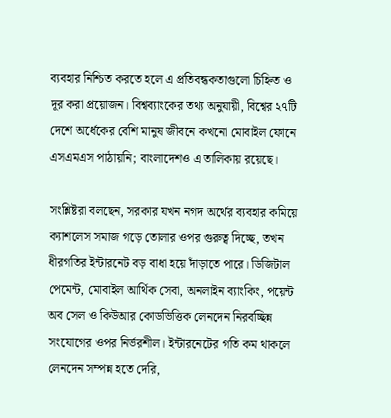ব্যবহার নিশ্চিত করতে হলে এ প্রতিবন্ধকতাগুলো চিহ্নিত ও দূর করা প্রয়োজন। বিশ্বব্যাংকের তথ্য অনুযায়ী, বিশ্বের ২৭টি দেশে অর্ধেকের বেশি মানুষ জীবনে কখনো মোবাইল ফোনে এসএমএস পাঠায়নি; বাংলাদেশও এ তালিকায় রয়েছে।

সংশ্লিষ্টরা বলছেন, সরকার যখন নগদ অর্থের ব্যবহার কমিয়ে ক্যাশলেস সমাজ গড়ে তোলার ওপর গুরুত্ব দিচ্ছে, তখন ধীরগতির ইন্টারনেট বড় বাধা হয়ে দাঁড়াতে পারে। ডিজিটাল পেমেন্ট, মোবাইল আর্থিক সেবা, অনলাইন ব্যাংকিং, পয়েন্ট অব সেল ও কিউআর কোডভিত্তিক লেনদেন নিরবচ্ছিন্ন সংযোগের ওপর নির্ভরশীল। ইন্টারনেটের গতি কম থাকলে লেনদেন সম্পন্ন হতে দেরি,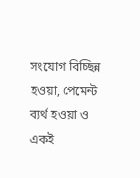সংযোগ বিচ্ছিন্ন হওয়া, পেমেন্ট ব্যর্থ হওয়া ও একই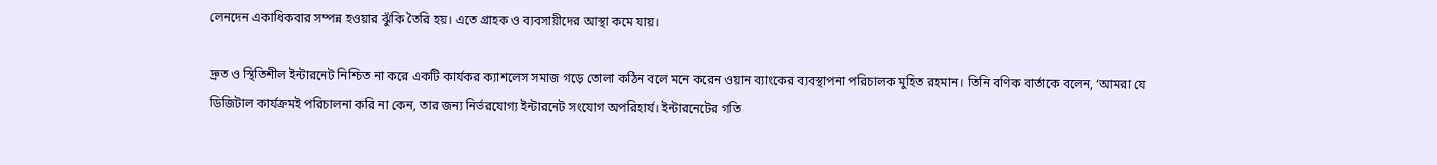লেনদেন একাধিকবার সম্পন্ন হওয়ার ঝুঁকি তৈরি হয়। এতে গ্রাহক ও ব্যবসায়ীদের আস্থা কমে যায়।

দ্রুত ও স্থিতিশীল ইন্টারনেট নিশ্চিত না করে একটি কার্যকর ক্যাশলেস সমাজ গড়ে তোলা কঠিন বলে মনে করেন ওয়ান ব্যাংকের ব্যবস্থাপনা পরিচালক মুহিত রহমান। তিনি বণিক বার্তাকে বলেন, ‘আমরা যে ডিজিটাল কার্যক্রমই পরিচালনা করি না কেন, তার জন্য নির্ভরযোগ্য ইন্টারনেট সংযোগ অপরিহার্য। ইন্টারনেটের গতি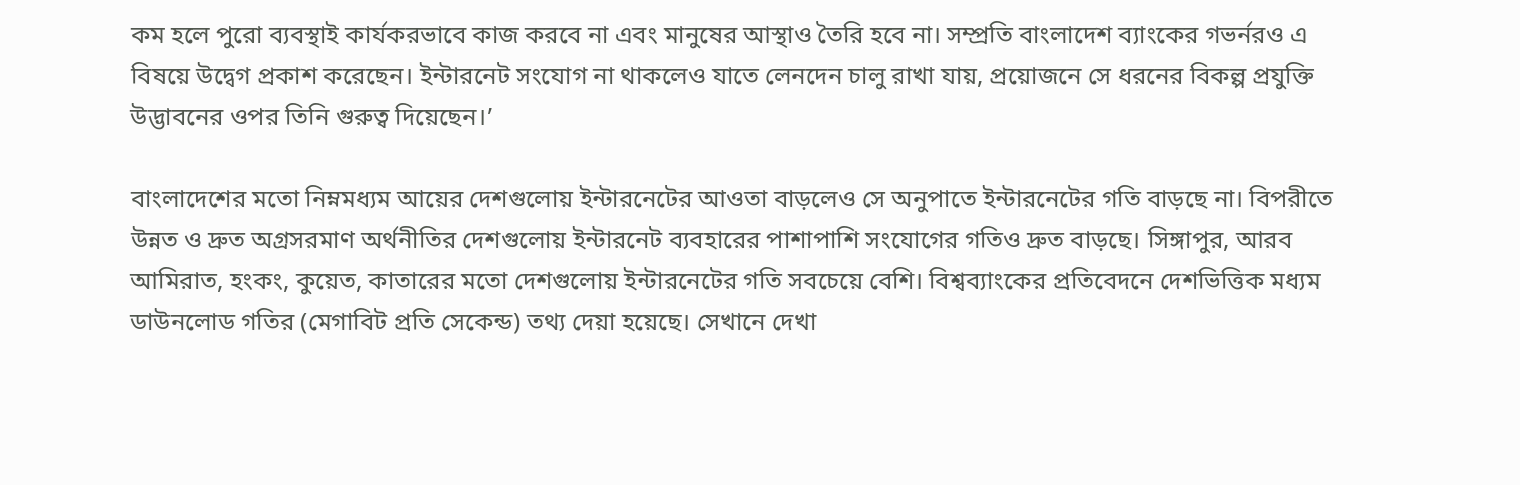কম হলে পুরো ব্যবস্থাই কার্যকরভাবে কাজ করবে না এবং মানুষের আস্থাও তৈরি হবে না। সম্প্রতি বাংলাদেশ ব্যাংকের গভর্নরও এ বিষয়ে উদ্বেগ প্রকাশ করেছেন। ইন্টারনেট সংযোগ না থাকলেও যাতে লেনদেন চালু রাখা যায়, প্রয়োজনে সে ধরনের বিকল্প প্রযুক্তি উদ্ভাবনের ওপর তিনি গুরুত্ব দিয়েছেন।’

বাংলাদেশের মতো নিম্নমধ্যম আয়ের দেশগুলোয় ইন্টারনেটের আওতা বাড়লেও সে অনুপাতে ইন্টারনেটের গতি বাড়ছে না। বিপরীতে উন্নত ও দ্রুত অগ্রসরমাণ অর্থনীতির দেশগুলোয় ইন্টারনেট ব্যবহারের পাশাপাশি সংযোগের গতিও দ্রুত বাড়ছে। সিঙ্গাপুর, আরব আমিরাত, হংকং, কুয়েত, কাতারের মতো দেশগুলোয় ইন্টারনেটের গতি সবচেয়ে বেশি। বিশ্বব্যাংকের প্রতিবেদনে দেশভিত্তিক মধ্যম ডাউনলোড গতির (মেগাবিট প্রতি সেকেন্ড) তথ্য দেয়া হয়েছে। সেখানে দেখা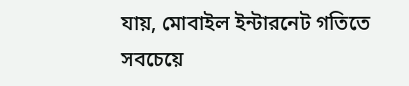যায়, মোবাইল ইন্টারনেট গতিতে সবচেয়ে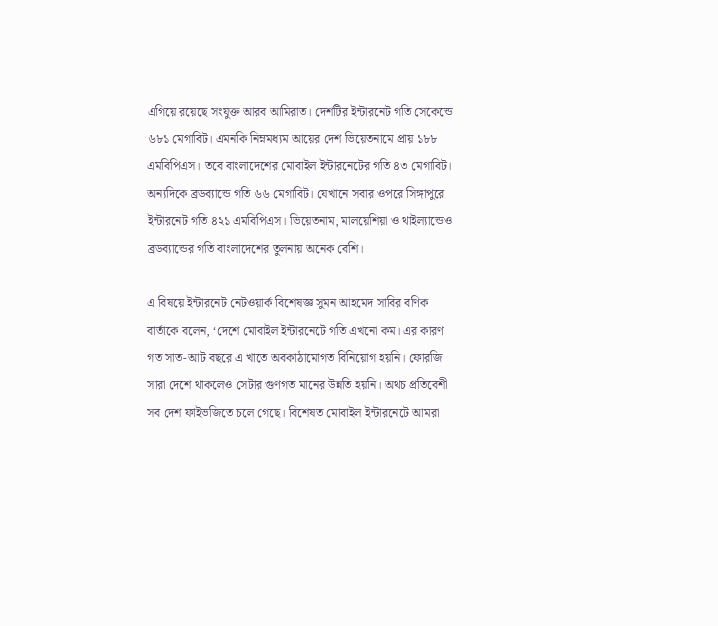এগিয়ে রয়েছে সংযুক্ত আরব আমিরাত। দেশটির ইন্টারনেট গতি সেকেন্ডে ৬৮১ মেগাবিট। এমনকি নিম্নমধ্যম আয়ের দেশ ভিয়েতনামে প্রায় ১৮৮ এমবিপিএস। তবে বাংলাদেশের মোবাইল ইন্টারনেটের গতি ৪৩ মেগাবিট। অন্যদিকে ব্রডব্যান্ডে গতি ৬৬ মেগাবিট। যেখানে সবার ওপরে সিঙ্গাপুরে ইন্টারনেট গতি ৪২১ এমবিপিএস। ভিয়েতনাম, মালয়েশিয়া ও থাইল্যান্ডেও ব্রডব্যান্ডের গতি বাংলাদেশের তুলনায় অনেক বেশি।

এ বিষয়ে ইন্টারনেট নেটওয়ার্ক বিশেষজ্ঞ সুমন আহমেদ সাবির বণিক বার্তাকে বলেন, ‘দেশে মোবাইল ইন্টারনেটে গতি এখনো কম। এর কারণ গত সাত-আট বছরে এ খাতে অবকাঠামোগত বিনিয়োগ হয়নি। ফোরজি সারা দেশে থাকলেও সেটার গুণগত মানের উন্নতি হয়নি। অথচ প্রতিবেশী সব দেশ ফাইভজিতে চলে গেছে। বিশেষত মোবাইল ইন্টারনেটে আমরা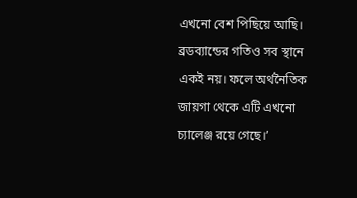এখনো বেশ পিছিয়ে আছি। ব্রডব্যান্ডের গতিও সব স্থানে একই নয়। ফলে অর্থনৈতিক জায়গা থেকে এটি এখনো চ্যালেঞ্জ রয়ে গেছে।’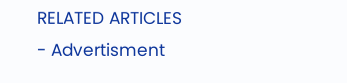RELATED ARTICLES
- Advertisment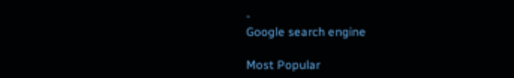-
Google search engine

Most Popular